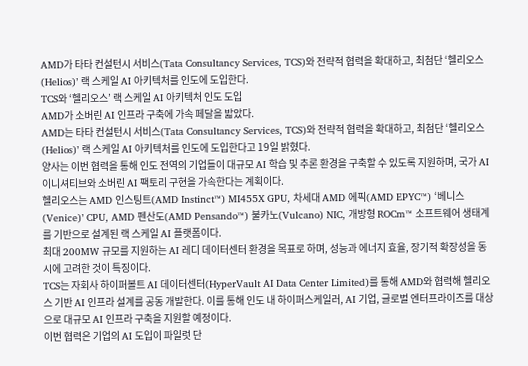AMD가 타타 컨설턴시 서비스(Tata Consultancy Services, TCS)와 전략적 협력을 확대하고, 최첨단 ‘헬리오스(Helios)’ 랙 스케일 AI 아키텍처를 인도에 도입한다.
TCS와 ‘헬리오스’ 랙 스케일 AI 아키텍처 인도 도입
AMD가 소버린 AI 인프라 구축에 가속 페달을 밟았다.
AMD는 타타 컨설턴시 서비스(Tata Consultancy Services, TCS)와 전략적 협력을 확대하고, 최첨단 ‘헬리오스(Helios)’ 랙 스케일 AI 아키텍처를 인도에 도입한다고 19일 밝혔다.
양사는 이번 협력을 통해 인도 전역의 기업들이 대규모 AI 학습 및 추론 환경을 구축할 수 있도록 지원하며, 국가 AI 이니셔티브와 소버린 AI 팩토리 구현을 가속한다는 계획이다.
헬리오스는 AMD 인스팅트(AMD Instinct™) MI455X GPU, 차세대 AMD 에픽(AMD EPYC™) ‘베니스(Venice)’ CPU, AMD 펜산도(AMD Pensando™) 불카노(Vulcano) NIC, 개방형 ROCm™ 소프트웨어 생태계를 기반으로 설계된 랙 스케일 AI 플랫폼이다.
최대 200MW 규모를 지원하는 AI 레디 데이터센터 환경을 목표로 하며, 성능과 에너지 효율, 장기적 확장성을 동시에 고려한 것이 특징이다.
TCS는 자회사 하이퍼볼트 AI 데이터센터(HyperVault AI Data Center Limited)를 통해 AMD와 협력해 헬리오스 기반 AI 인프라 설계를 공동 개발한다. 이를 통해 인도 내 하이퍼스케일러, AI 기업, 글로벌 엔터프라이즈를 대상으로 대규모 AI 인프라 구축을 지원할 예정이다.
이번 협력은 기업의 AI 도입이 파일럿 단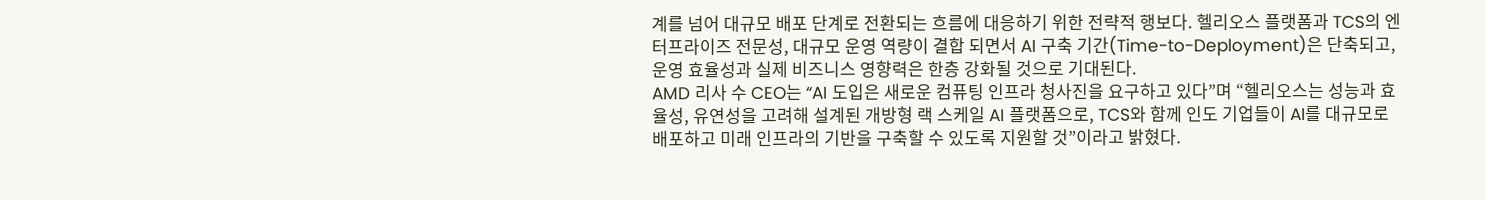계를 넘어 대규모 배포 단계로 전환되는 흐름에 대응하기 위한 전략적 행보다. 헬리오스 플랫폼과 TCS의 엔터프라이즈 전문성, 대규모 운영 역량이 결합 되면서 AI 구축 기간(Time-to-Deployment)은 단축되고, 운영 효율성과 실제 비즈니스 영향력은 한층 강화될 것으로 기대된다.
AMD 리사 수 CEO는 “AI 도입은 새로운 컴퓨팅 인프라 청사진을 요구하고 있다”며 “헬리오스는 성능과 효율성, 유연성을 고려해 설계된 개방형 랙 스케일 AI 플랫폼으로, TCS와 함께 인도 기업들이 AI를 대규모로 배포하고 미래 인프라의 기반을 구축할 수 있도록 지원할 것”이라고 밝혔다.